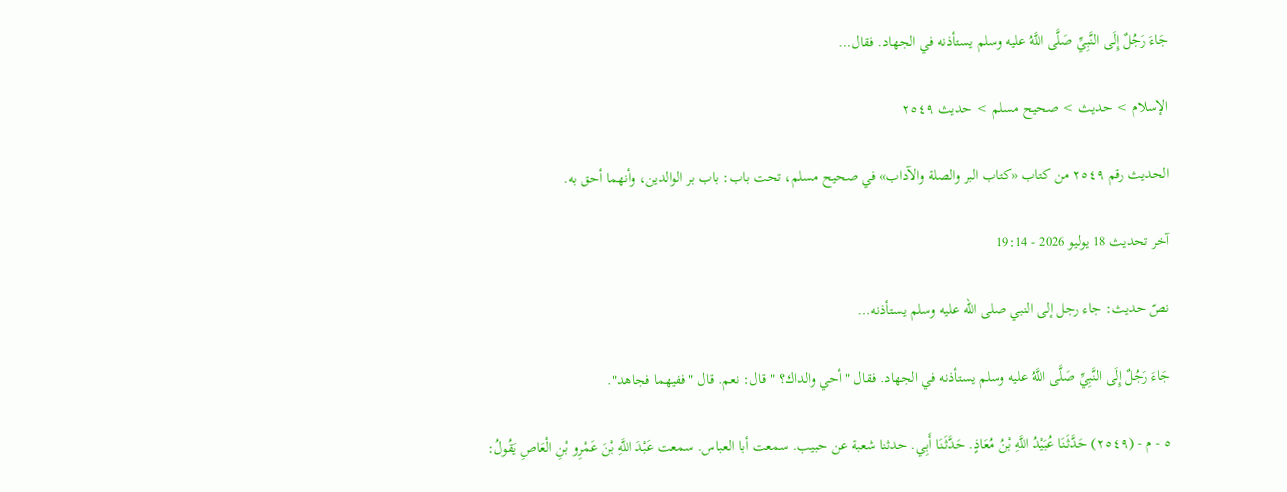جَاءَ رَجُلٌ إِلَى النَّبِيِّ صَلَّى اللَّهُ عليه وسلم يستأذنه في الجهاد. فقال…

الإسلام > حديث > صحيح مسلم > حديث ٢٥٤٩

الحديث رقم ٢٥٤٩ من كتاب «كتاب البر والصلة والآداب» في صحيح مسلم، تحت باب: باب بر الوالدين، وأنهما أحق به.

آخر تحديث 18 يوليو 2026 - 19:14

نصّ حديث: جاء رجل إلى النبي صلى الله عليه وسلم يستأذنه…

جَاءَ رَجُلٌ إِلَى النَّبِيِّ صَلَّى اللَّهُ عليه وسلم يستأذنه في الجهاد. فقال "أحي والداك؟ " قال: نعم. قال "ففيهما فجاهد".

٥ - م - (٢٥٤٩) حَدَّثَنَا عُبَيْدُ اللَّهِ بْنُ مُعَاذٍ. حَدَّثَنَا أَبِي. حدثنا شعبة عن حبيب. سمعت أبا العباس. سمعت عَبْدَ اللَّهِ بْنَ عَمْرِو بْنِ الْعَاصِ يَقُولُ: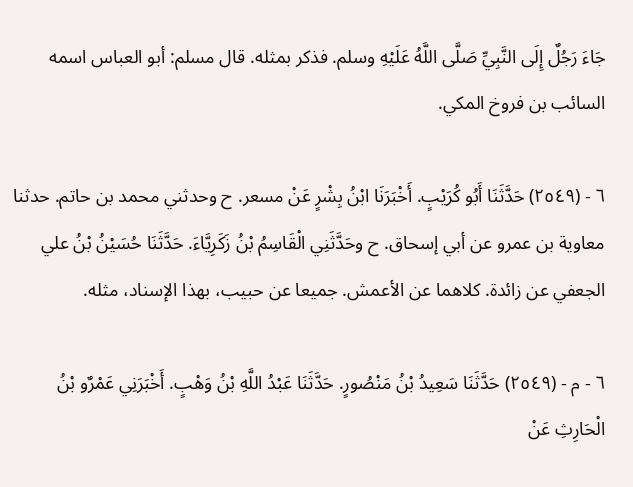جَاءَ رَجُلٌ إِلَى النَّبِيِّ صَلَّى اللَّهُ عَلَيْهِ وسلم. فذكر بمثله. قال مسلم: أبو العباس اسمه السائب بن فروخ المكي.

٦ - (٢٥٤٩) حَدَّثَنَا أَبُو كُرَيْبٍ. أَخْبَرَنَا ابْنُ بِشْرٍ عَنْ مسعر. ح وحدثني محمد بن حاتم. حدثنا معاوية بن عمرو عن أبي إسحاق. ح وحَدَّثَنِي الْقَاسِمُ بْنُ زَكَرِيَّاءَ. حَدَّثَنَا حُسَيْنُ بْنُ علي الجعفي عن زائدة. كلاهما عن الأعمش. جميعا عن حبيب، بهذا الإسناد، مثله.

٦ - م - (٢٥٤٩) حَدَّثَنَا سَعِيدُ بْنُ مَنْصُورٍ. حَدَّثَنَا عَبْدُ اللَّهِ بْنُ وَهْبٍ. أَخْبَرَنِي عَمْرٌو بْنُ الْحَارِثِ عَنْ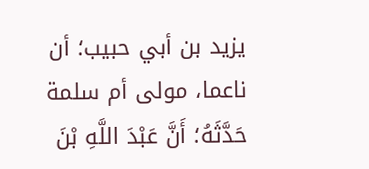يزيد بن أبي حبيب؛ أن ناعما، مولى أم سلمة حَدَّثَهُ؛ أَنَّ عَبْدَ اللَّهِ بْنَ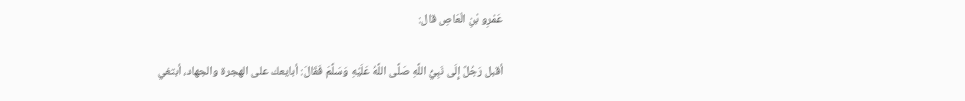عَمْرِو بْنِ الْعَاصِ قال:

أقبل رَجُلٌ إِلَى نَبِيُّ اللَّهِ صَلَّى اللَّهُ عَلَيْهِ وَسَلَّمَ فَقَالَ: أبايعك على الهجرة والجهاد، أبتغي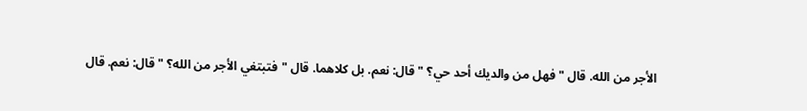الأجر من الله. قال "فهل من والديك أحد حي؟ " قال: نعم. بل كلاهما. قال "فتبتغي الأجر من الله؟ " قال: نعم. قال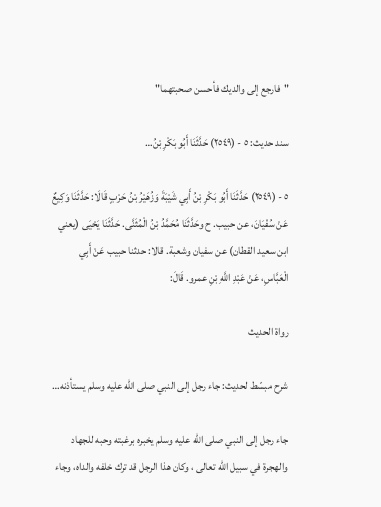"فارجع إلى والديك فأحسن صحبتهما"

سند حديث: ٥ - (٢٥٤٩) حَدَّثَنَا أَبُو بَكْرِ بْنُ…

٥ - (٢٥٤٩) حَدَّثَنَا أَبُو بَكْرِ بْنُ أَبِي شَيْبَةَ وَزُهَيْرُ بْنُ حَرْبٍ قَالَا: حَدَّثَنَا وَكِيعٌ عَنْ سُفْيَانَ، عن حبيب. ح وحَدَّثَنَا مُحَمَّدُ بْنُ الْمُثَنَّى. حَدَّثَنَا يَحْيَى (يعني ابن سعيد القطان) عن سفيان وشعبة. قالا: حدثنا حبيب عَنْ أَبِي الْعَبَّاسِ، عَنْ عَبْدِ اللَّهِ بْنِ عمرو. قَالَ:

رواة الحديث

شرح مبسّط لحديث: جاء رجل إلى النبي صلى الله عليه وسلم يستأذنه…

جاء رجل إلى النبي صلى الله عليه وسلم يخبره برغبته وحبه للجهاد والهجرة في سبيل الله تعالى ، وكان هذا الرجل قد ترك خلفه والداه، وجاء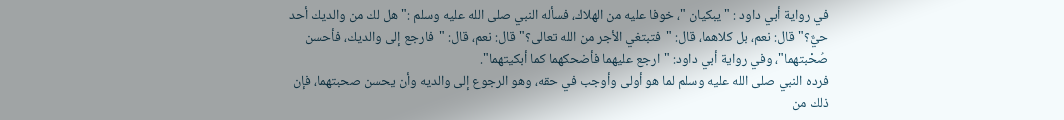في رواية أبي داود : " يبكيان "، خوفا عليه من الهلاك، فسأله النبي صلى الله عليه وسلم :" هل لك من والديك أحد حيٌّ؟" قال: نعم، بل كلاهما، قال: "فتبتغي الأجر من الله تعالى؟" قال: نعم، قال: "فارجع إلى والديك، فأحسن صُحْبتهما"، وفي رواية أبي داود: "ارجع عليهما فأضحكهما كما أبكيتهما".
فرده النبي صلى الله عليه وسلم لما هو أولى وأوجب في حقه، وهو الرجوع إلى والديه وأن يحسن صحبتهما، فإن ذلك من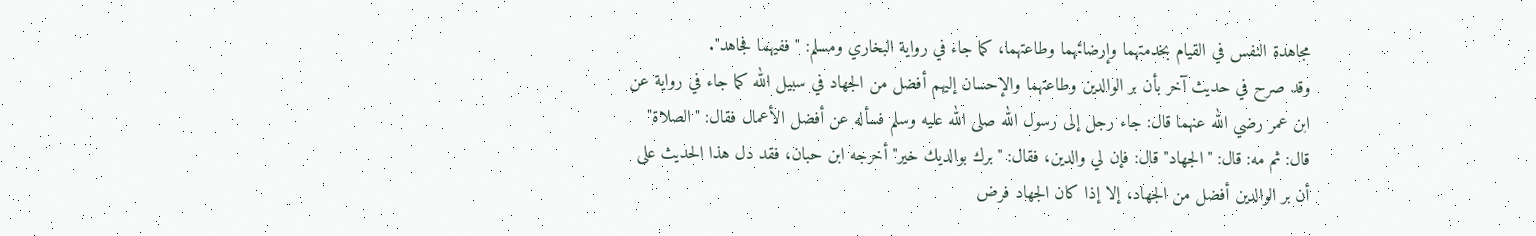مجاهدة النفس في القيام بخدمتهما وإرضائهما وطاعتهما، كما جاء في رواية البخاري ومسلم: " ففيهما فجاهد".
وقد صرح في حديث آخر بأن بر الوالدين وطاعتهما والإحسان إليهم أفضل من الجهاد في سبيل الله كما جاء في رواية عن ابن عمر رضي الله عنهما قال: جاء رجل إلى رسول الله صلى الله عليه وسلم فسأله عن أفضل الأعمال فقال: "الصلاة" قال: ثم مه: قال: "الجهاد" قال: فإن لي والدين، فقال: "برك بوالديك خير" أخرجه ابن حبان، فقد دل هذا الحديث على أن بر الوالدين أفضل من الجهاد، إلا إذا كان الجهاد فرض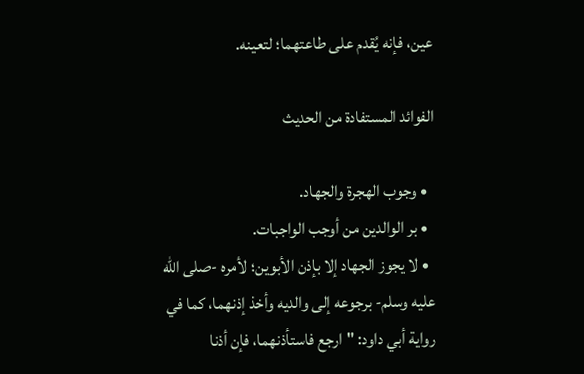عين، فإنه يُقدم على طاعتهما؛ لتعينه.

الفوائد المستفادة من الحديث

  • وجوب الهجرة والجهاد.
  • بر الوالدين من أوجب الواجبات.
  • لا يجوز الجهاد إلا بإذن الأبوين؛ لأمره -صلى الله عليه وسلم- برجوعه إلى والديه وأخذ إذنهما، كما في رواية أبي داود: "ارجع فاستأذنهما، فإن أذنا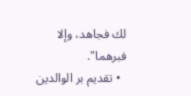لك فجاهد، وإلا فبرهما".
  • تقديم بر الوالدين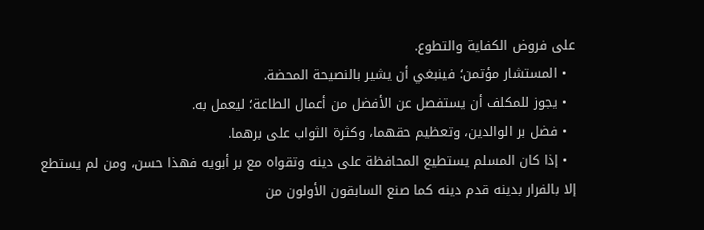على فروض الكفاية والتطوع.
  • المستشار مؤتمن؛ فينبغي أن يشير بالنصيحة المحضة.
  • يجوز للمكلف أن يستفصل عن الأفضل من أعمال الطاعة؛ ليعمل به.
  • فضل بر الوالدين، وتعظيم حقهما، وكثرة الثواب على برهما.
  • إذا كان المسلم يستطيع المحافظة على دينه وتقواه مع بر أبويه فهذا حسن، ومن لم يستطع إلا بالفرار بدينه قدم دينه كما صنع السابقون الأولون من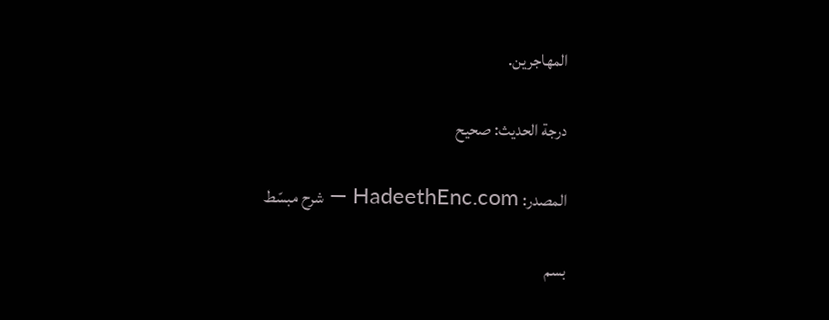المهاجرين.

درجة الحديث: صحيح

المصدر: HadeethEnc.com — شرح مبسّط

بسم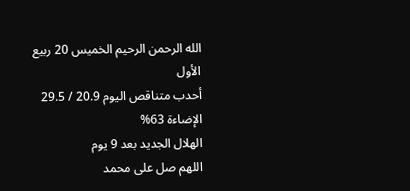الله الرحمن الرحيم الخميس 20 ربيع الأول
أحدب متناقص اليوم 20.9 / 29.5
الإضاءة 63%
الهلال الجديد بعد 9 يوم
اللهم صل على محمد